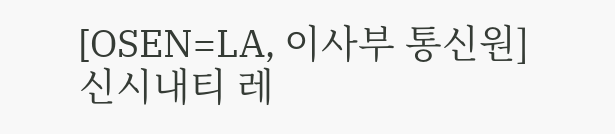[OSEN=LA, 이사부 통신원] 신시내티 레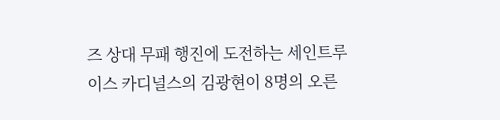즈 상대 무패 행진에 도전하는 세인트루이스 카디널스의 김광현이 8명의 오른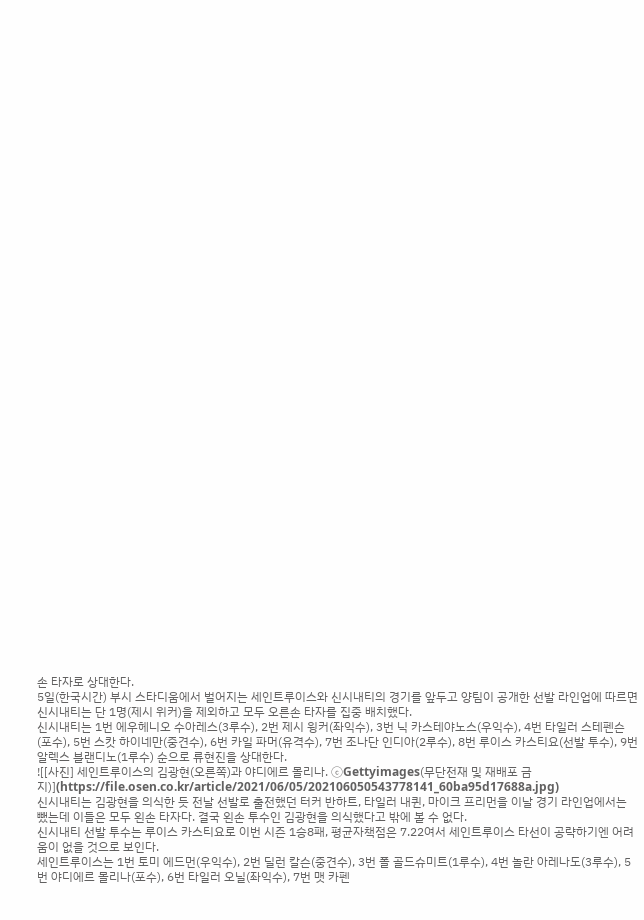손 타자로 상대한다.
5일(한국시간) 부시 스타디움에서 벌어지는 세인트루이스와 신시내티의 경기를 앞두고 양팀이 공개한 선발 라인업에 따르면 신시내티는 단 1명(제시 위커)을 제외하고 모두 오른손 타자를 집중 배치했다.
신시내티는 1번 에우헤니오 수아레스(3루수), 2번 제시 윙커(좌익수), 3번 닉 카스테야노스(우익수), 4번 타일러 스테펜슨(포수), 5번 스캇 하이네만(중견수), 6번 카일 파머(유격수), 7번 조나단 인디아(2루수), 8번 루이스 카스티요(선발 투수), 9번 알렉스 블랜디노(1루수) 순으로 류현진을 상대한다.
![[사진] 세인트루이스의 김광현(오른쪽)과 야디에르 몰리나. ⓒGettyimages(무단전재 및 재배포 금지)](https://file.osen.co.kr/article/2021/06/05/202106050543778141_60ba95d17688a.jpg)
신시내티는 김광현을 의식한 듯 전날 선발로 출전했던 터커 반하트, 타일러 내퀸, 마이크 프리먼을 이날 경기 라인업에서는 뺐는데 이들은 모두 왼손 타자다. 결국 왼손 투수인 김광현을 의식했다고 밖에 볼 수 없다.
신시내티 선발 투수는 루이스 카스티요로 이번 시즌 1승8패, 평균자책점은 7.22여서 세인트루이스 타선이 공략하기엔 어려움이 없을 것으로 보인다.
세인트루이스는 1번 토미 에드먼(우익수), 2번 딜런 칼슨(중견수), 3번 폴 골드슈미트(1루수), 4번 놀란 아레나도(3루수), 5번 야디에르 몰리나(포수), 6번 타일러 오닐(좌익수), 7번 맷 카펜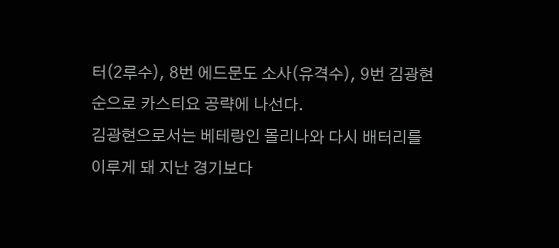터(2루수), 8번 에드문도 소사(유격수), 9번 김광현 순으로 카스티요 공략에 나선다.
김광현으로서는 베테랑인 몰리나와 다시 배터리를 이루게 돼 지난 경기보다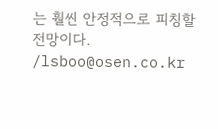는 훨씬 안정적으로 피칭할 전망이다. /lsboo@osen.co.kr